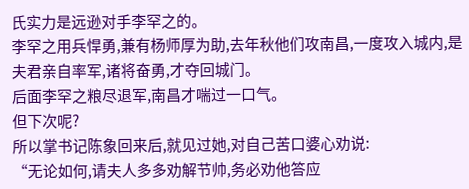氏实力是远逊对手李罕之的。
李罕之用兵悍勇,兼有杨师厚为助,去年秋他们攻南昌,一度攻入城内,是夫君亲自率军,诸将奋勇,才夺回城门。
后面李罕之粮尽退军,南昌才喘过一口气。
但下次呢?
所以掌书记陈象回来后,就见过她,对自己苦口婆心劝说:
“无论如何,请夫人多多劝解节帅,务必劝他答应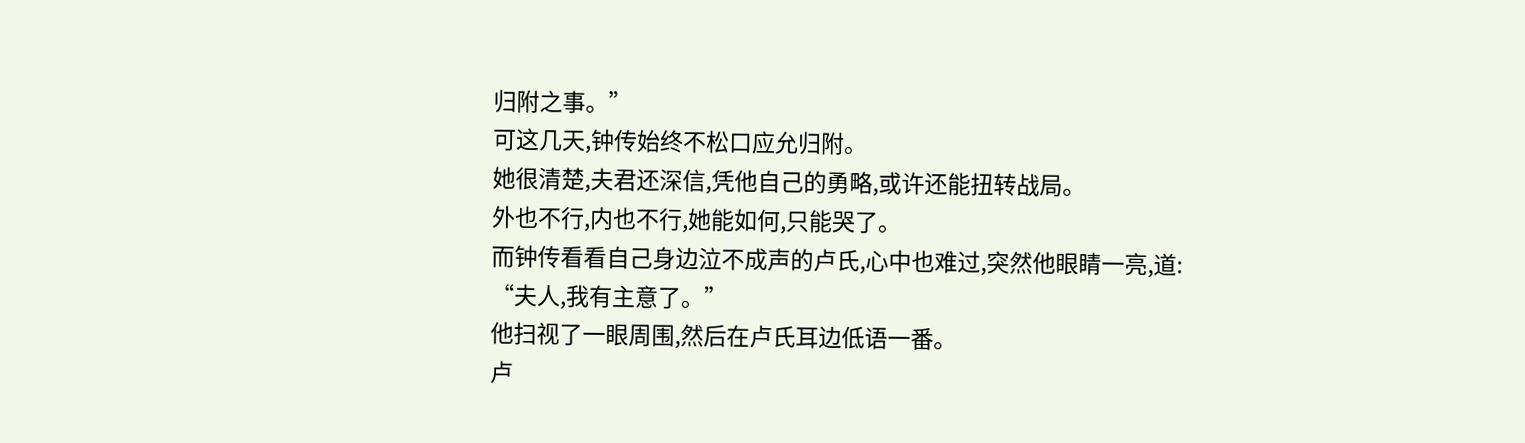归附之事。”
可这几天,钟传始终不松口应允归附。
她很清楚,夫君还深信,凭他自己的勇略,或许还能扭转战局。
外也不行,内也不行,她能如何,只能哭了。
而钟传看看自己身边泣不成声的卢氏,心中也难过,突然他眼睛一亮,道:
“夫人,我有主意了。”
他扫视了一眼周围,然后在卢氏耳边低语一番。
卢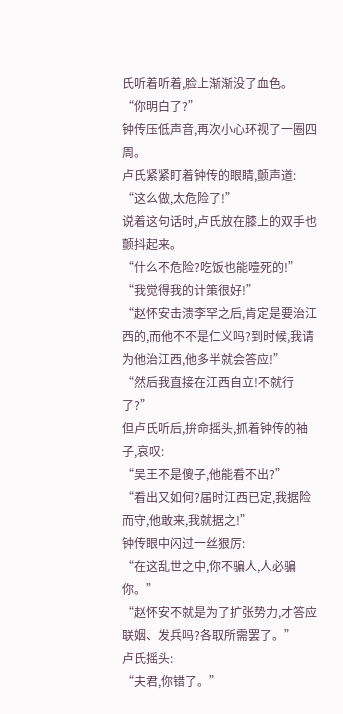氏听着听着,脸上渐渐没了血色。
“你明白了?”
钟传压低声音,再次小心环视了一圈四周。
卢氏紧紧盯着钟传的眼睛,颤声道:
“这么做,太危险了!”
说着这句话时,卢氏放在膝上的双手也颤抖起来。
“什么不危险?吃饭也能噎死的!”
“我觉得我的计策很好!”
“赵怀安击溃李罕之后,肯定是要治江西的,而他不不是仁义吗?到时候,我请为他治江西,他多半就会答应!”
“然后我直接在江西自立!不就行了?”
但卢氏听后,拚命摇头,抓着钟传的袖子,哀叹:
“吴王不是傻子,他能看不出?”
“看出又如何?届时江西已定,我据险而守,他敢来,我就据之!”
钟传眼中闪过一丝狠厉:
“在这乱世之中,你不骗人,人必骗你。”
“赵怀安不就是为了扩张势力,才答应联姻、发兵吗?各取所需罢了。”
卢氏摇头:
“夫君,你错了。”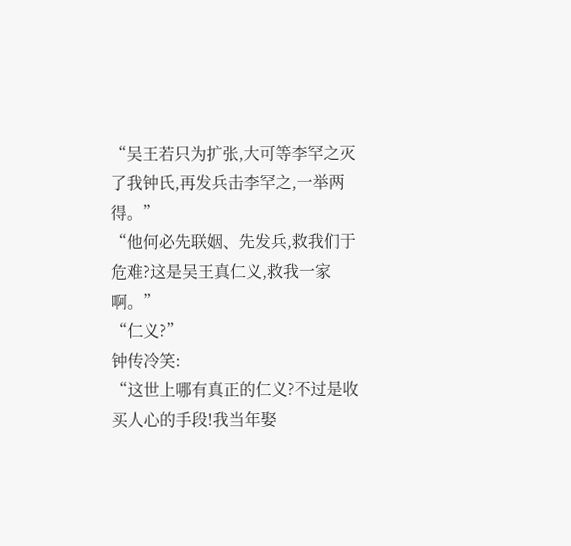“吴王若只为扩张,大可等李罕之灭了我钟氏,再发兵击李罕之,一举两得。”
“他何必先联姻、先发兵,救我们于危难?这是吴王真仁义,救我一家啊。”
“仁义?”
钟传冷笑:
“这世上哪有真正的仁义?不过是收买人心的手段!我当年娶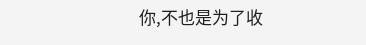你,不也是为了收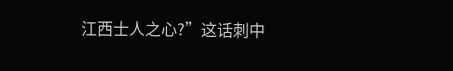江西士人之心?”这话刺中